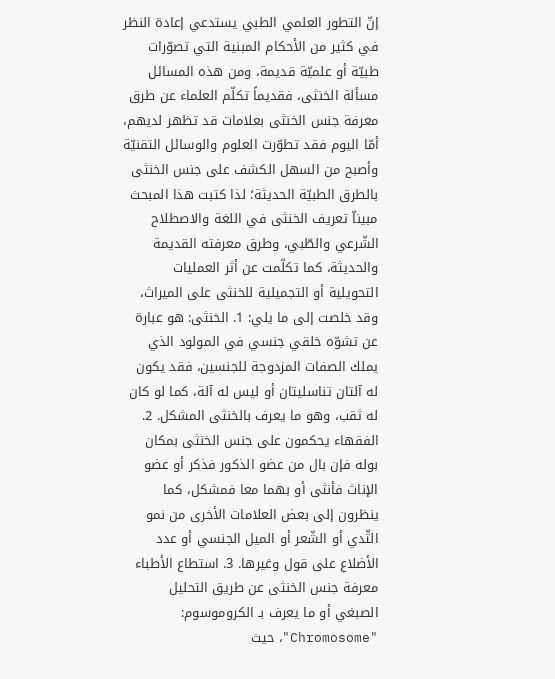إنّ التطور العلمي الطبي يستدعي إعادة النظر في كثير من الأحكام المبنية التي تصوّرات طبيّة أو علميّة قديمة، ومن هذه المسائل مسألة الخنثى، فقديماً تكلّم العلماء عن طرق معرفة جنس الخنثى بعلامات قد تظهر لديهم، أمّا اليوم فقد تطوّرت العلوم والوسائل التقنيّة وأصبح من السهل الكشف على جنس الخنثى بالطرق الطبيّة الحديثة؛ لذا كتبت هذا المبحث مبيناّ تعريف الخنثى في اللغة والاصطلاح الشّرعي والطّبي، وطرق معرفته القديمة والحديثة، كما تكلّمت عن أثر العمليات التحويلية أو التجميلية للخنثى على الميراث، وقد خلصت إلى ما يلي: 1. الخنثى: هو عبارة عن تشوّه خلقي جنسي في المولود الذي يملك الصفات المزدوجة للجنسين، فقد يكون له آلتان تناسليتان أو ليس له آلة، كما لو كان له ثقب، وهو ما يعرف بالخنثى المشكل. 2. الفقهاء يحكمون على جنس الخنثى بمكان بوله فإن بال من عضو الذكور فذكر أو عضو الإناث فأنثى أو بهما معا فمشكل، كما ينظرون إلى بعض العلامات الأخرى من نمو الثّدي أو الشّعر أو الميل الجنسي أو عدد الأضلاع على قول وغيرها. 3. استطاع الأطباء معرفة جنس الخنثى عن طريق التحليل الصبغي أو ما يعرف بـ الكروموسوم: "Chromosome"، حيث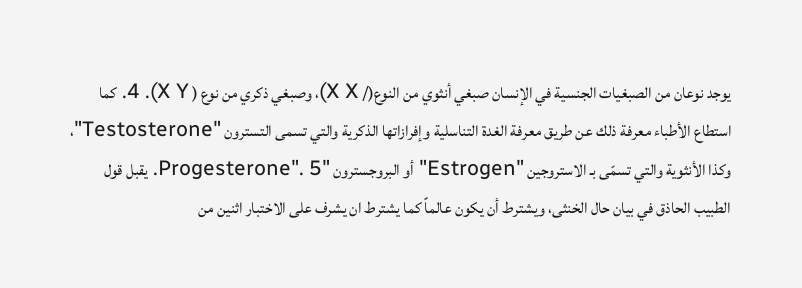يوجد نوعان من الصبغيات الجنسية في الإنسان صبغي أنثوي من النوع(/ X X)، وصبغي ذكري من نوع ( X Y). 4. كما استطاع الأطباء معرفة ذلك عن طريق معرفة الغدة التناسلية وإفرازاتها الذكرية والتي تسمى التسترون "Testosterone"، وكذا الأنثوية والتي تسمّى بـ الاستروجين "Estrogen" أو البروجسترون "Progesterone". 5. يقبل قول الطبيب الحاذق في بيان حال الخنثى، ويشترط أن يكون عالماً كما يشترط ان يشرف على الاختبار اثنين من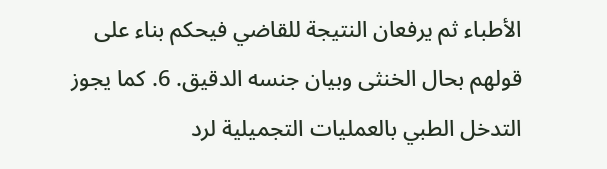الأطباء ثم يرفعان النتيجة للقاضي فيحكم بناء على قولهم بحال الخنثى وبيان جنسه الدقيق. 6. كما يجوز التدخل الطبي بالعمليات التجميلية لرد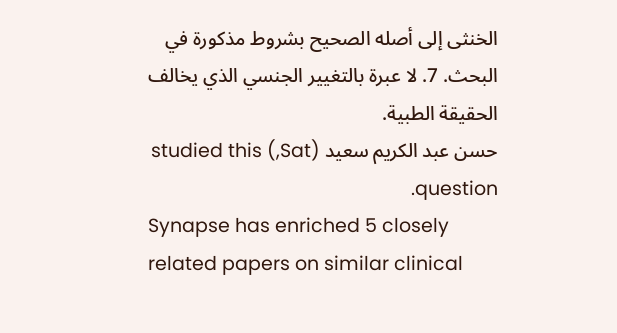الخنثى إلى أصله الصحيح بشروط مذكورة في البحث. 7. لا عبرة بالتغيير الجنسي الذي يخالف الحقيقة الطبية.
حسن عبد الكريم سعيد (Sat,) studied this question.
Synapse has enriched 5 closely related papers on similar clinical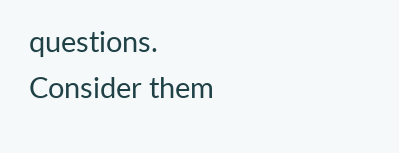questions. Consider them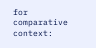for comparative context: